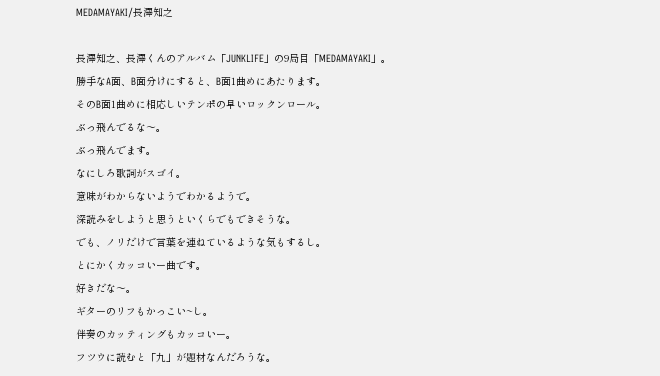MEDAMAYAKI/長澤知之

長澤知之、長澤くんのアルバム「JUNKLIFE」の9局目「MEDAMAYAKI」。
勝手なA面、B面分けにすると、B面1曲めにあたります。
そのB面1曲めに相応しいテンポの早いロックンロール。
ぶっ飛んでるな〜。
ぶっ飛んでます。
なにしろ歌詞がスゴイ。
意味がわからないようでわかるようで。
深読みをしようと思うといくらでもできそうな。
でも、ノリだけで言葉を連ねているような気もするし。
とにかくカッコいー曲です。
好きだな〜。
ギターのリフもかっこい~し。
伴奏のカッティングもカッコいー。
フツウに読むと「九」が題材なんだろうな。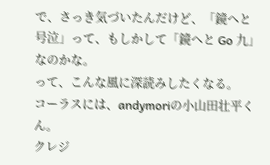で、さっき気づいたんだけど、「鏡へと号泣」って、もしかして「鏡へと Go 九」なのかな。
って、こんな風に深読みしたくなる。
コーラスには、andymoriの小山田壮平くん。
クレジ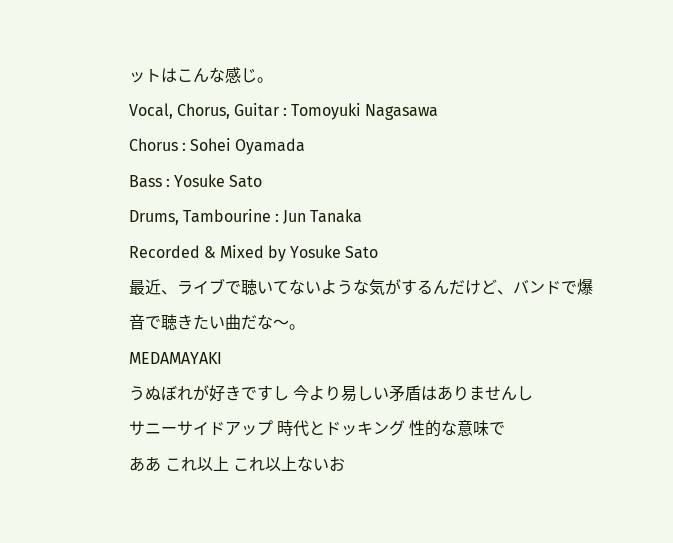ットはこんな感じ。
Vocal, Chorus, Guitar : Tomoyuki Nagasawa
Chorus : Sohei Oyamada
Bass : Yosuke Sato
Drums, Tambourine : Jun Tanaka
Recorded & Mixed by Yosuke Sato
最近、ライブで聴いてないような気がするんだけど、バンドで爆音で聴きたい曲だな〜。
MEDAMAYAKI
うぬぼれが好きですし 今より易しい矛盾はありませんし
サニーサイドアップ 時代とドッキング 性的な意味で
ああ これ以上 これ以上ないお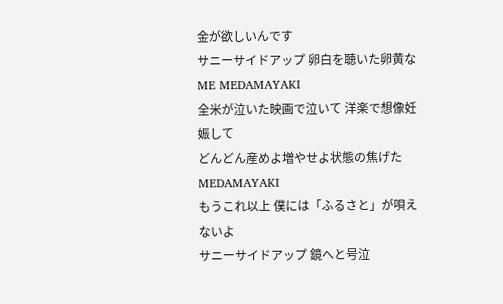金が欲しいんです
サニーサイドアップ 卵白を聴いた卵黄なME MEDAMAYAKI
全米が泣いた映画で泣いて 洋楽で想像妊娠して
どんどん産めよ増やせよ状態の焦げた MEDAMAYAKI
もうこれ以上 僕には「ふるさと」が唄えないよ
サニーサイドアップ 鏡へと号泣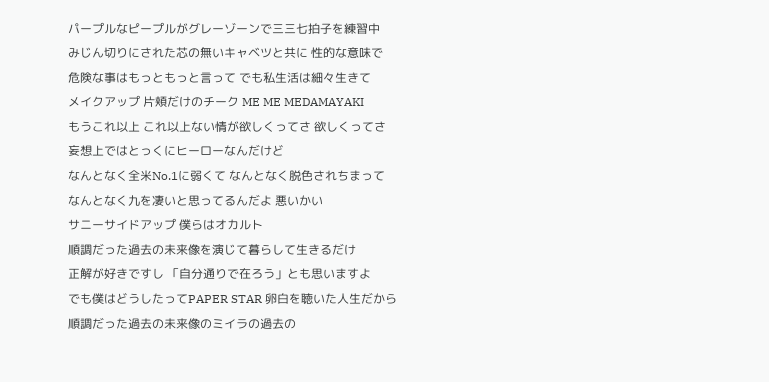パープルなピープルがグレーゾーンで三三七拍子を練習中
みじん切りにされた芯の無いキャベツと共に 性的な意味で
危険な事はもっともっと言って でも私生活は細々生きて
メイクアップ 片頬だけのチーク ME ME MEDAMAYAKI
もうこれ以上 これ以上ない情が欲しくってさ 欲しくってさ
妄想上ではとっくにヒーローなんだけど
なんとなく全米No.1に弱くて なんとなく脱色されちまって
なんとなく九を凄いと思ってるんだよ 悪いかい
サニーサイドアップ 僕らはオカルト
順調だった過去の未来像を演じて暮らして生きるだけ
正解が好きですし 「自分通りで在ろう」とも思いますよ
でも僕はどうしたってPAPER STAR 卵白を聴いた人生だから
順調だった過去の未来像のミイラの過去の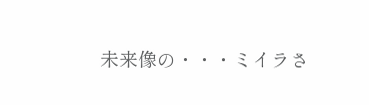未来像の・・・ミイラさ